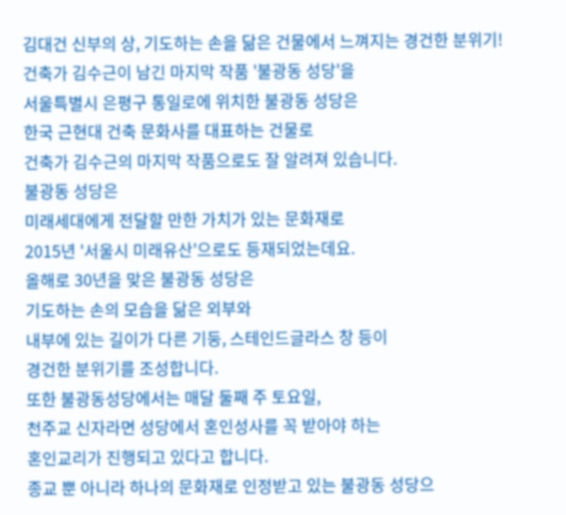김대건 신부의 상, 기도하는 손을 닮은 건물에서 느껴지는 경건한 분위기!
건축가 김수근이 남긴 마지막 작품 '불광동 성당'을
서울특별시 은평구 통일로에 위치한 불광동 성당은
한국 근현대 건축 문화사를 대표하는 건물로
건축가 김수근의 마지막 작품으로도 잘 알려져 있습니다.
불광동 성당은
미래세대에게 전달할 만한 가치가 있는 문화재로
2015년 '서울시 미래유산'으로도 등재되었는데요.
올해로 30년을 맞은 불광동 성당은
기도하는 손의 모습을 닮은 외부와
내부에 있는 길이가 다른 기둥, 스테인드글라스 창 등이
경건한 분위기를 조성합니다.
또한 불광동성당에서는 매달 둘째 주 토요일,
천주교 신자라면 성당에서 혼인성사를 꼭 받아야 하는
혼인교리가 진행되고 있다고 합니다.
종교 뿐 아니라 하나의 문화재로 인정받고 있는 불광동 성당으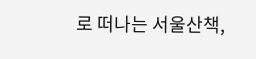로 떠나는 서울산책,